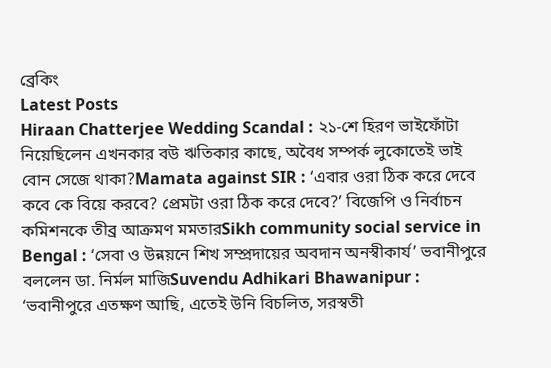ব্রেকিং
Latest Posts
Hiraan Chatterjee Wedding Scandal : ২১-শে হিরণ ভাইফোঁটা নিয়েছিলেন এখনকার বউ ঋতিকার কাছে, অবৈধ সম্পর্ক লুকোতেই ভাই বোন সেজে থাকা?Mamata against SIR : ‘এবার ওরা ঠিক করে দেবে কবে কে বিয়ে করবে? প্রেমটা ওরা ঠিক করে দেবে?’ বিজেপি ও নির্বাচন কমিশনকে তীব্র আক্রমণ মমতারSikh community social service in Bengal : ‘সেবা ও উন্নয়নে শিখ সম্প্রদায়ের অবদান অনস্বীকার্য’ ভবানীপুরে বললেন ডা. নির্মল মাজিSuvendu Adhikari Bhawanipur : ‘ভবানীপুরে এতক্ষণ আছি, এতেই উনি বিচলিত, সরস্বতী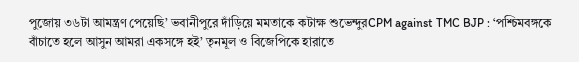পুজোয় ৩৬টা আমন্ত্রণ পেয়েছি’ ভবানীপুরে দাঁড়িয়ে মমতাকে কটাক্ষ শুভেন্দুরCPM against TMC BJP : ‘পশ্চিমবঙ্গকে বাঁচাতে হলে আসুন আমরা একসঙ্গে হই’ তৃনমূল ও বিজেপিকে হারাতে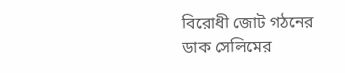বিরোধী জোট গঠনের ডাক সেলিমের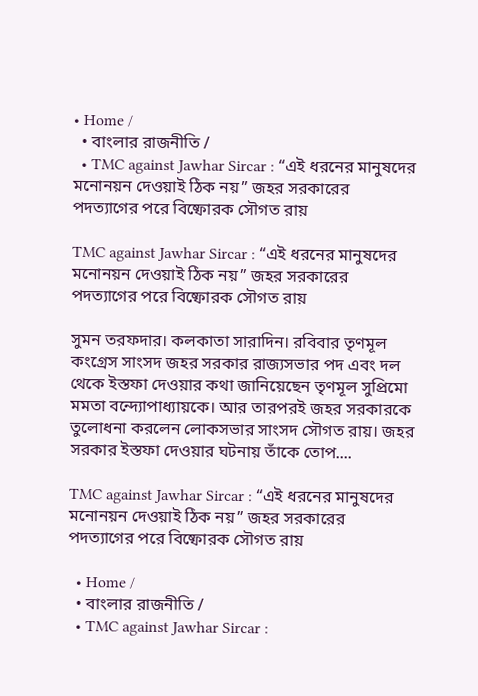• Home /
  • বাংলার রাজনীতি /
  • TMC against Jawhar Sircar : “এই ধরনের মানুষদের মনোনয়ন দেওয়াই ঠিক নয়” জহর সরকারের পদত্যাগের পরে বিষ্ফোরক সৌগত রায়

TMC against Jawhar Sircar : “এই ধরনের মানুষদের মনোনয়ন দেওয়াই ঠিক নয়” জহর সরকারের পদত্যাগের পরে বিষ্ফোরক সৌগত রায়

সুমন তরফদার। কলকাতা সারাদিন। রবিবার তৃণমূল কংগ্রেস সাংসদ জহর সরকার রাজ্যসভার পদ এবং দল থেকে ইস্তফা দেওয়ার কথা জানিয়েছেন তৃণমূল সুপ্রিমো মমতা বন্দ্যোপাধ্যায়কে। আর তারপরই জহর সরকারকে তুলোধনা করলেন লোকসভার সাংসদ সৌগত রায়। জহর সরকার ইস্তফা দেওয়ার ঘটনায় তাঁকে তোপ....

TMC against Jawhar Sircar : “এই ধরনের মানুষদের মনোনয়ন দেওয়াই ঠিক নয়” জহর সরকারের পদত্যাগের পরে বিষ্ফোরক সৌগত রায়

  • Home /
  • বাংলার রাজনীতি /
  • TMC against Jawhar Sircar :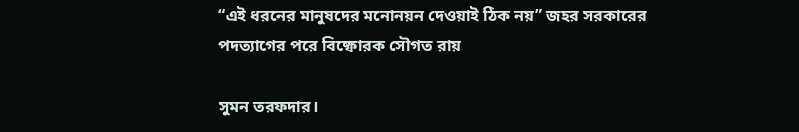“এই ধরনের মানুষদের মনোনয়ন দেওয়াই ঠিক নয়” জহর সরকারের পদত্যাগের পরে বিষ্ফোরক সৌগত রায়

সুমন তরফদার।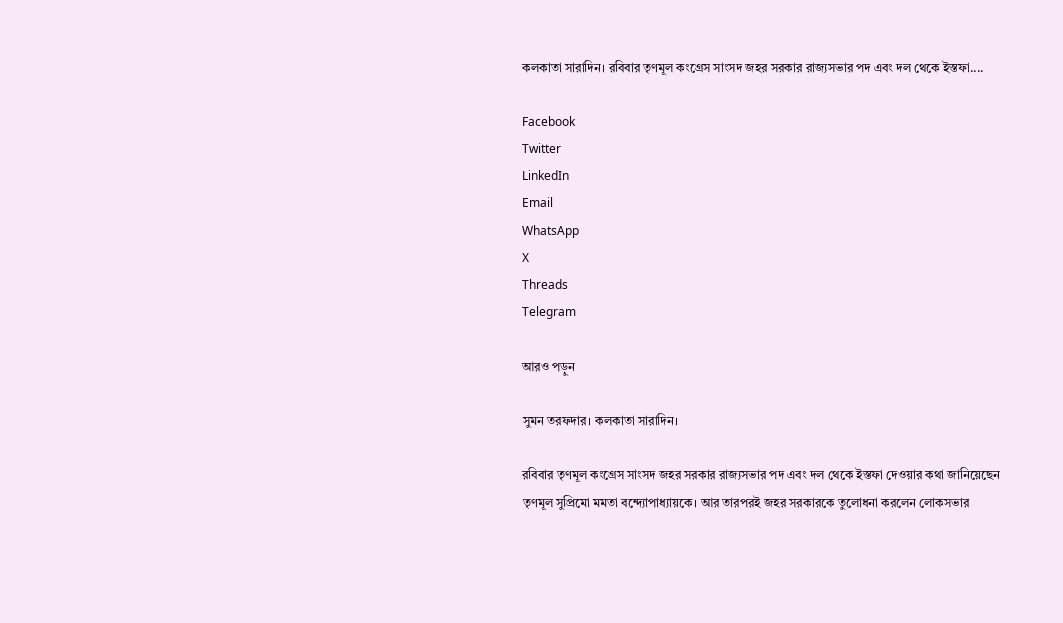কলকাতা সারাদিন। রবিবার তৃণমূল কংগ্রেস সাংসদ জহর সরকার রাজ্যসভার পদ এবং দল থেকে ইস্তফা....

Facebook
Twitter
LinkedIn
Email
WhatsApp
X
Threads
Telegram

আরও পড়ুন

সুমন তরফদার। কলকাতা সারাদিন।

রবিবার তৃণমূল কংগ্রেস সাংসদ জহর সরকার রাজ্যসভার পদ এবং দল থেকে ইস্তফা দেওয়ার কথা জানিয়েছেন তৃণমূল সুপ্রিমো মমতা বন্দ্যোপাধ্যায়কে। আর তারপরই জহর সরকারকে তুলোধনা করলেন লোকসভার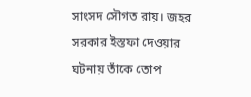সাংসদ সৌগত রায়। জহর সরকার ইস্তফা দেওয়ার ঘটনায় তাঁকে তোপ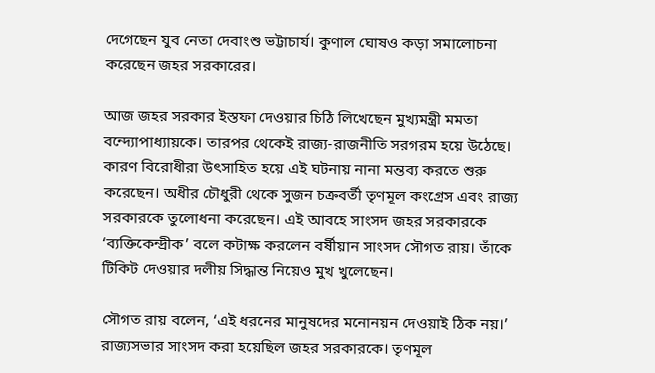দেগেছেন যুব নেতা দেবাংশু ভট্টাচার্য। কুণাল ঘোষও কড়া সমালোচনা করেছেন জহর সরকারের।

আজ জহর সরকার ইস্তফা দেওয়ার চিঠি লিখেছেন মুখ্যমন্ত্রী মমতা বন্দ্যোপাধ্যায়কে। তারপর থেকেই রাজ্য-রাজনীতি সরগরম হয়ে উঠেছে। কারণ বিরোধীরা উৎসাহিত হয়ে এই ঘটনায় নানা মন্তব্য করতে শুরু করেছেন। অধীর চৌধুরী থেকে সুজন চক্রবর্তী তৃণমূল কংগ্রেস এবং রাজ্য সরকারকে তুলোধনা করেছেন। এই আবহে সাংসদ জহর সরকারকে ‘ব্যক্তিকেন্দ্রীক’ বলে কটাক্ষ করলেন বর্ষীয়ান সাংসদ সৌগত রায়। তাঁকে টিকিট দেওয়ার দলীয় সিদ্ধান্ত নিয়েও মুখ খুলেছেন।

সৌগত রায় বলেন, ‘এই ধরনের মানুষদের মনোনয়ন দেওয়াই ঠিক নয়।’ রাজ্যসভার সাংসদ করা হয়েছিল জহর সরকারকে। তৃণমূল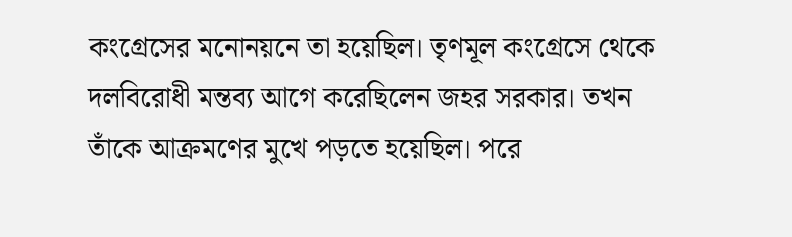কংগ্রেসের মনোনয়নে তা হয়েছিল। তৃণমূল কংগ্রেসে থেকে দলবিরোধী মন্তব্য আগে করেছিলেন জহর সরকার। তখন তাঁকে আক্রমণের মুখে পড়তে হয়েছিল। পরে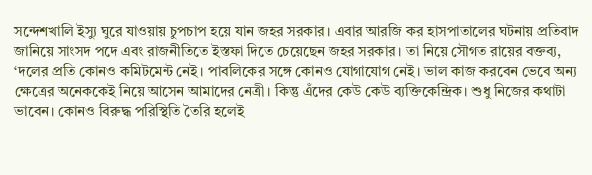সন্দেশখালি ইস্যু ঘুরে যাওয়ায় চুপচাপ হয়ে যান জহর সরকার। এবার আরজি কর হাসপাতালের ঘটনায় প্রতিবাদ জানিয়ে সাংসদ পদে এবং রাজনীতিতে ইস্তফা দিতে চেয়েছেন জহর সরকার। তা নিয়ে সৌগত রায়ের বক্তব্য, ‘দলের প্রতি কোনও কমিটমেন্ট নেই। পাবলিকের সঙ্গে কোনও যোগাযোগ নেই। ভাল কাজ করবেন ভেবে অন্য ক্ষেত্রের অনেককেই নিয়ে আসেন আমাদের নেত্রী। কিন্তু এঁদের কেউ কেউ ব্যক্তিকেন্দ্রিক। শুধু নিজের কথাটা ভাবেন। কোনও বিরুদ্ধ পরিস্থিতি তৈরি হলেই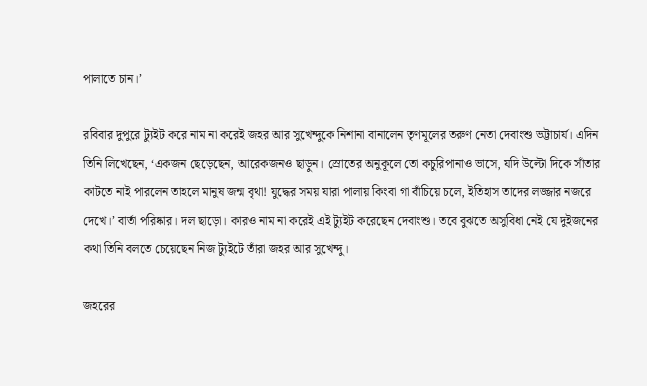পালাতে চান।’

রবিবার দুপুরে ট্যুইট করে নাম না করেই জহর আর সুখেন্দুকে নিশানা বানালেন তৃণমূলের তরুণ নেতা দেবাংশু ভট্টাচার্য। এদিন তিনি লিখেছেন, ‘একজন ছেড়েছেন, আরেকজনও ছাড়ুন। স্রোতের অনুকূলে তো কচুরিপানাও ভাসে, যদি উল্টো দিকে সাঁতার কাটতে নাই পারলেন তাহলে মানুষ জন্ম বৃথা! যুদ্ধের সময় যারা পালায় কিংবা গা বাঁচিয়ে চলে, ইতিহাস তাদের লজ্জার নজরে দেখে।’ বার্তা পরিষ্কার। দল ছাড়ো। কারও নাম না করেই এই ট্যুইট করেছেন দেবাংশু। তবে বুঝতে অসুবিধা নেই যে দুইজনের কথা তিনি বলতে চেয়েছেন নিজ ট্যুইটে তাঁরা জহর আর সুখেন্দু।

জহরের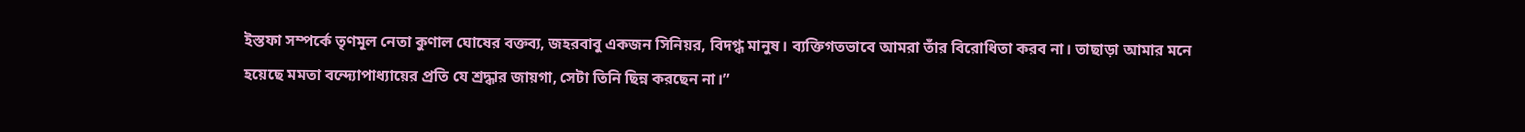ইস্তফা সম্পর্কে তৃণমূল নেতা কুণাল ঘোষের বক্তব্য, জহরবাবু একজন সিনিয়র, বিদগ্ধ মানুষ। ব্যক্তিগতভাবে আমরা তাঁর বিরোধিতা করব না। তাছাড়া আমার মনে হয়েছে মমতা বন্দ্যোপাধ্যায়ের প্রতি যে শ্রদ্ধার জায়গা, সেটা তিনি ছিন্ন করছেন না।”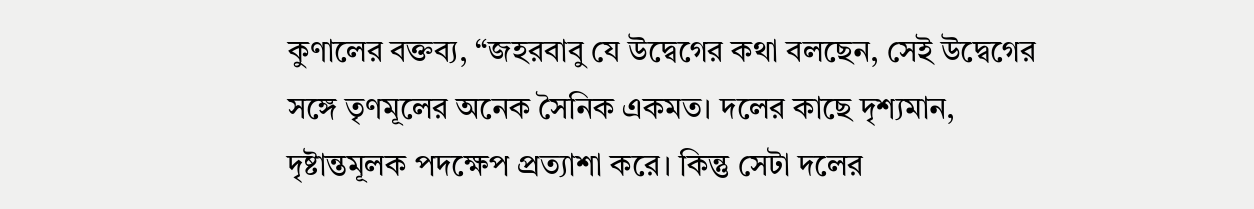কুণালের বক্তব্য, “জহরবাবু যে উদ্বেগের কথা বলছেন, সেই উদ্বেগের সঙ্গে তৃণমূলের অনেক সৈনিক একমত। দলের কাছে দৃশ্যমান, দৃষ্টান্তমূলক পদক্ষেপ প্রত্যাশা করে। কিন্তু সেটা দলের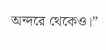অন্দরে থেকেও।”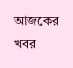আজকের খবর